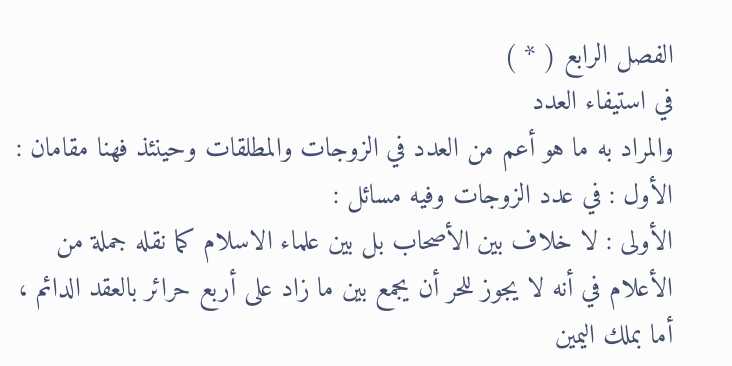الفصل الرابع ( * )
في استيفاء العدد
والمراد به ما هو أعم من العدد في الزوجات والمطلقات وحينئذ فهنا مقامان :
الأول : في عدد الزوجات وفيه مسائل :
الأولى : لا خلاف بين الأصحاب بل بين علماء الاسلام كما نقله جملة من
الأعلام في أنه لا يجوز للحر أن يجمع بين ما زاد على أربع حرائر بالعقد الدائم ،
أما بملك اليمين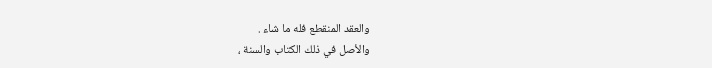والعقد المنقطع فله ما شاء .
والأصل في ذلك الكتاب والسنة ،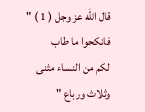قال الله عز وجل ( 1 ) " فانكحوا ما طاب
لكم من النساء مثنى وثلاث ورباع "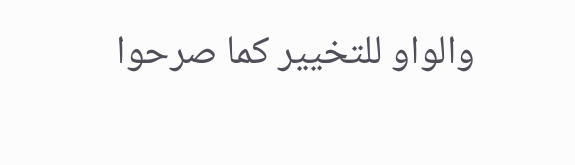والواو للتخيير كما صرحوا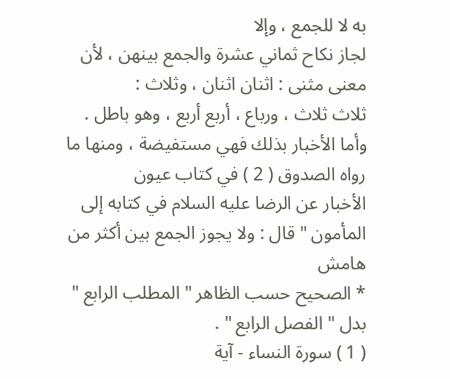به لا للجمع ، وإلا
لجاز نكاح ثماني عشرة والجمع بينهن ، لأن معنى مثنى : اثنان اثنان ، وثلاث :
ثلاث ثلاث ، ورباع ، أربع أربع ، وهو باطل .
وأما الأخبار بذلك فهي مستفيضة ، ومنها ما رواه الصدوق ( 2 ) في كتاب عيون
الأخبار عن الرضا عليه السلام في كتابه إلى المأمون " قال : ولا يجوز الجمع بين أكثر من
هامش
* الصحيح حسب الظاهر " المطلب الرابع " بدل " الفصل الرابع " .
( 1 ) سورة النساء - آية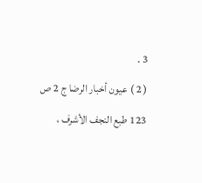3 .
( 2 ) عيون أخبار الرضا ج 2 ص 123 طبع النجف الأشرف ،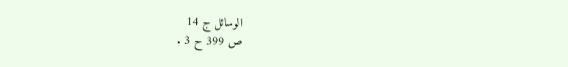الوسائل ج 14
ص 399 ح 3 .